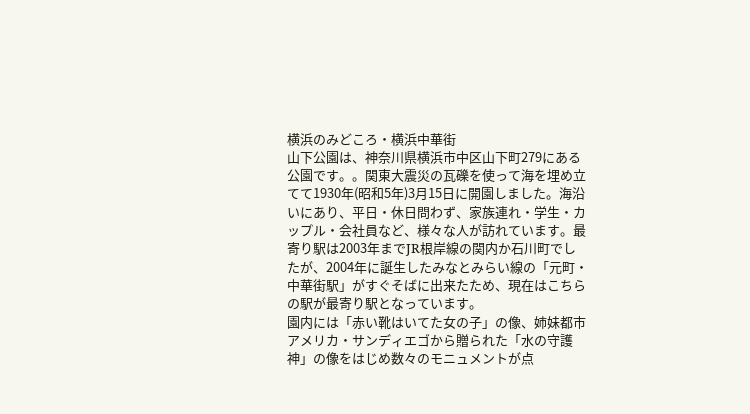横浜のみどころ・横浜中華街
山下公園は、神奈川県横浜市中区山下町279にある公園です。。関東大震災の瓦礫を使って海を埋め立てて1930年(昭和5年)3月15日に開園しました。海沿いにあり、平日・休日問わず、家族連れ・学生・カップル・会社員など、様々な人が訪れています。最寄り駅は2003年までJR根岸線の関内か石川町でしたが、2004年に誕生したみなとみらい線の「元町・中華街駅」がすぐそばに出来たため、現在はこちらの駅が最寄り駅となっています。
園内には「赤い靴はいてた女の子」の像、姉妹都市アメリカ・サンディエゴから贈られた「水の守護神」の像をはじめ数々のモニュメントが点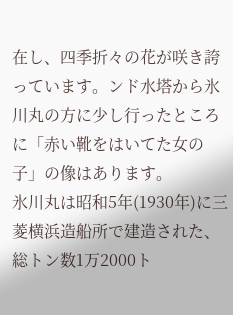在し、四季折々の花が咲き誇っています。ンド水塔から氷川丸の方に少し行ったところに「赤い靴をはいてた女の子」の像はあります。
氷川丸は昭和5年(1930年)に三菱横浜造船所で建造された、総トン数1万2000ト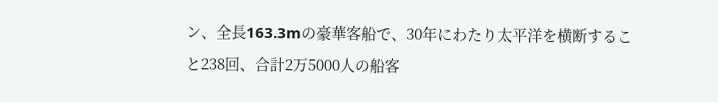ン、全長163.3mの豪華客船で、30年にわたり太平洋を横断すること238回、合計2万5000人の船客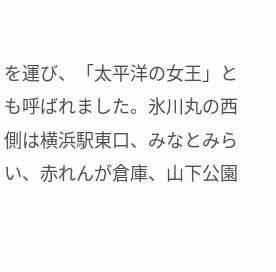を運び、「太平洋の女王」とも呼ばれました。氷川丸の西側は横浜駅東口、みなとみらい、赤れんが倉庫、山下公園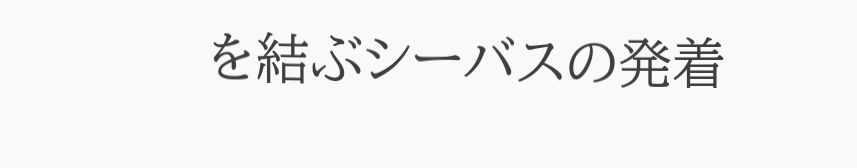を結ぶシーバスの発着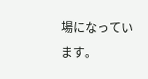場になっています。